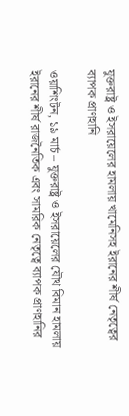যুক্তরাষ্ট্র ও ইসরায়েলের হামলায় খামেনিসহ ইরানের শীর্ষ নেতৃত্বের ব্যাপক প্রাণহানি

ওয়াশিংটন, ১৯ মার্চ – যুক্তরাষ্ট্র ও ইসরায়েলের যৌথ বিমান হামলায় ইরানের শীর্ষ রাজনৈতিক এবং সামরিক নেতৃত্বে ব্যাপক প্রাণহানির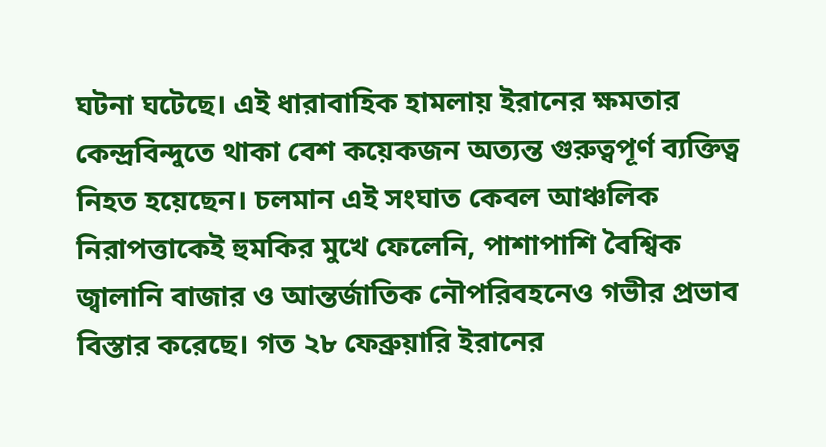ঘটনা ঘটেছে। এই ধারাবাহিক হামলায় ইরানের ক্ষমতার কেন্দ্রবিন্দুতে থাকা বেশ কয়েকজন অত্যন্ত গুরুত্বপূর্ণ ব্যক্তিত্ব নিহত হয়েছেন। চলমান এই সংঘাত কেবল আঞ্চলিক নিরাপত্তাকেই হুমকির মুখে ফেলেনি, পাশাপাশি বৈশ্বিক জ্বালানি বাজার ও আন্তর্জাতিক নৌপরিবহনেও গভীর প্রভাব বিস্তার করেছে। গত ২৮ ফেব্রুয়ারি ইরানের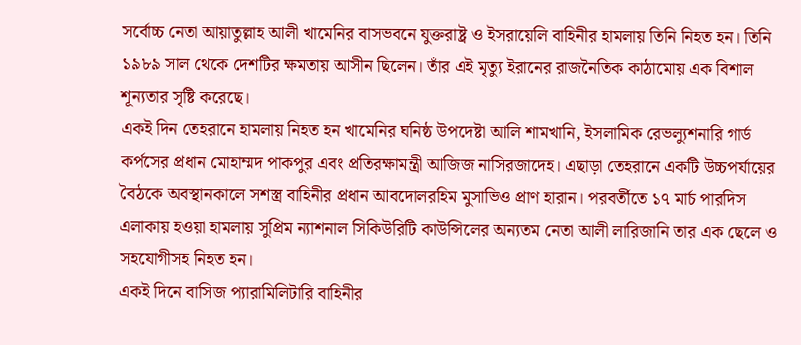সর্বোচ্চ নেতা আয়াতুল্লাহ আলী খামেনির বাসভবনে যুক্তরাষ্ট্র ও ইসরায়েলি বাহিনীর হামলায় তিনি নিহত হন। তিনি ১৯৮৯ সাল থেকে দেশটির ক্ষমতায় আসীন ছিলেন। তাঁর এই মৃত্যু ইরানের রাজনৈতিক কাঠামোয় এক বিশাল শূন্যতার সৃষ্টি করেছে।
একই দিন তেহরানে হামলায় নিহত হন খামেনির ঘনিষ্ঠ উপদেষ্টা আলি শামখানি, ইসলামিক রেভল্যুশনারি গার্ড কর্পসের প্রধান মোহাম্মদ পাকপুর এবং প্রতিরক্ষামন্ত্রী আজিজ নাসিরজাদেহ। এছাড়া তেহরানে একটি উচ্চপর্যায়ের বৈঠকে অবস্থানকালে সশস্ত্র বাহিনীর প্রধান আবদোলরহিম মুসাভিও প্রাণ হারান। পরবর্তীতে ১৭ মার্চ পারদিস এলাকায় হওয়া হামলায় সুপ্রিম ন্যাশনাল সিকিউরিটি কাউন্সিলের অন্যতম নেতা আলী লারিজানি তার এক ছেলে ও সহযোগীসহ নিহত হন।
একই দিনে বাসিজ প্যারামিলিটারি বাহিনীর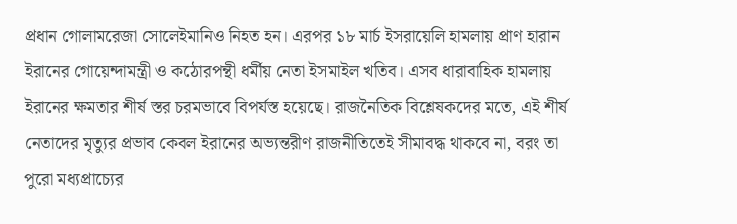প্রধান গোলামরেজা সোলেইমানিও নিহত হন। এরপর ১৮ মার্চ ইসরায়েলি হামলায় প্রাণ হারান ইরানের গোয়েন্দামন্ত্রী ও কঠোরপন্থী ধর্মীয় নেতা ইসমাইল খতিব। এসব ধারাবাহিক হামলায় ইরানের ক্ষমতার শীর্ষ স্তর চরমভাবে বিপর্যস্ত হয়েছে। রাজনৈতিক বিশ্লেষকদের মতে, এই শীর্ষ নেতাদের মৃত্যুর প্রভাব কেবল ইরানের অভ্যন্তরীণ রাজনীতিতেই সীমাবদ্ধ থাকবে না, বরং তা পুরো মধ্যপ্রাচ্যের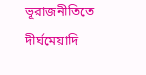ভূরাজনীতিতে দীর্ঘমেয়াদি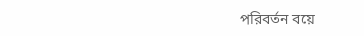পরিবর্তন বয়ে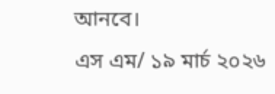আনবে।
এস এম/ ১৯ মার্চ ২০২৬